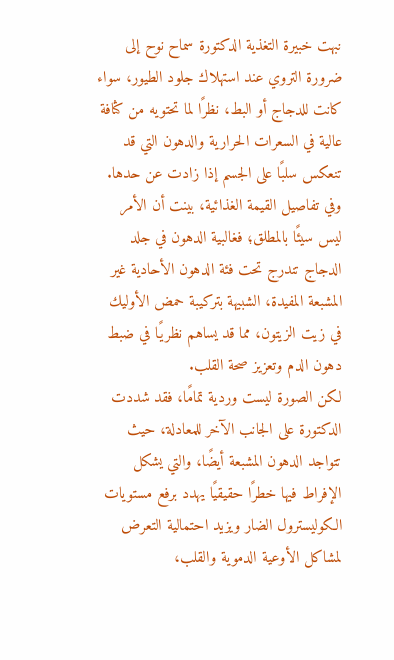نبهت خبيرة التغذية الدكتورة سماح نوح إلى ضرورة التروي عند استهلاك جلود الطيور، سواء كانت للدجاج أو البط، نظرًا لما تحتويه من كثافة عالية في السعرات الحرارية والدهون التي قد تنعكس سلبًا على الجسم إذا زادت عن حدها. وفي تفاصيل القيمة الغذائية، بينت أن الأمر ليس سيئًا بالمطلق؛ فغالبية الدهون في جلد الدجاج تندرج تحت فئة الدهون الأحادية غير المشبعة المفيدة، الشبيهة بتركيبة حمض الأوليك في زيت الزيتون، مما قد يساهم نظريًا في ضبط دهون الدم وتعزيز صحة القلب.
لكن الصورة ليست وردية تمامًا، فقد شددت الدكتورة على الجانب الآخر للمعادلة، حيث تتواجد الدهون المشبعة أيضًا، والتي يشكل الإفراط فيها خطرًا حقيقيًا يهدد برفع مستويات الكوليسترول الضار ويزيد احتمالية التعرض لمشاكل الأوعية الدموية والقلب،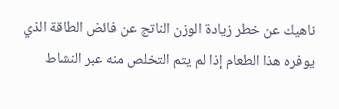ناهيك عن خطر زيادة الوزن الناتج عن فائض الطاقة الذي يوفره هذا الطعام إذا لم يتم التخلص منه عبر النشاط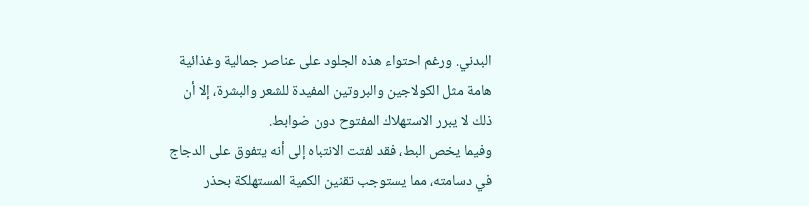البدني. ورغم احتواء هذه الجلود على عناصر جمالية وغذائية هامة مثل الكولاجين والبروتين المفيدة للشعر والبشرة، إلا أن ذلك لا يبرر الاستهلاك المفتوح دون ضوابط.
وفيما يخص البط، فقد لفتت الانتباه إلى أنه يتفوق على الدجاج في دسامته، مما يستوجب تقنين الكمية المستهلكة بحذر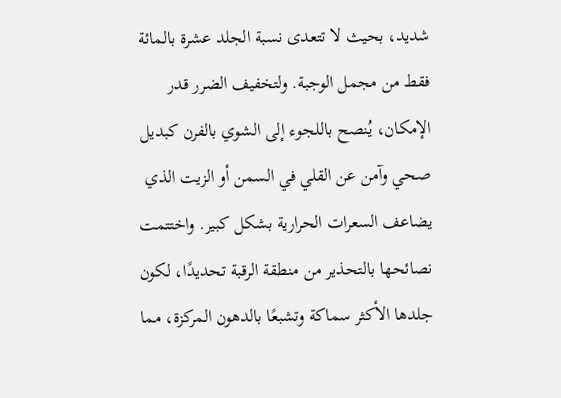شديد، بحيث لا تتعدى نسبة الجلد عشرة بالمائة فقط من مجمل الوجبة. ولتخفيف الضرر قدر الإمكان، يُنصح باللجوء إلى الشوي بالفرن كبديل صحي وآمن عن القلي في السمن أو الزيت الذي يضاعف السعرات الحرارية بشكل كبير. واختتمت نصائحها بالتحذير من منطقة الرقبة تحديدًا، لكون جلدها الأكثر سماكة وتشبعًا بالدهون المركزة، مما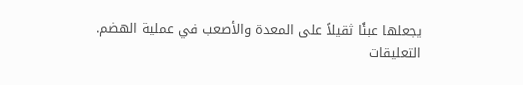يجعلها عبئًا ثقيلاً على المعدة والأصعب في عملية الهضم.
التعليقات